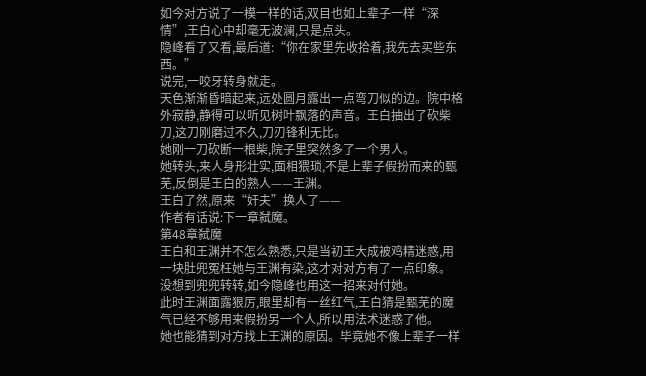如今对方说了一模一样的话,双目也如上辈子一样“深情”,王白心中却毫无波澜,只是点头。
隐峰看了又看,最后道:“你在家里先收拾着,我先去买些东西。”
说完,一咬牙转身就走。
天色渐渐昏暗起来,远处圆月露出一点弯刀似的边。院中格外寂静,静得可以听见树叶飘落的声音。王白抽出了砍柴刀,这刀刚磨过不久,刀刃锋利无比。
她刚一刀砍断一根柴,院子里突然多了一个男人。
她转头,来人身形壮实,面相猥琐,不是上辈子假扮而来的甄芜,反倒是王白的熟人——王渊。
王白了然,原来“奸夫”换人了——
作者有话说:下一章弑魔。
第48章弑魔
王白和王渊并不怎么熟悉,只是当初王大成被鸡精迷惑,用一块肚兜冤枉她与王渊有染,这才对对方有了一点印象。
没想到兜兜转转,如今隐峰也用这一招来对付她。
此时王渊面露狠厉,眼里却有一丝红气,王白猜是甄芜的魔气已经不够用来假扮另一个人,所以用法术迷惑了他。
她也能猜到对方找上王渊的原因。毕竟她不像上辈子一样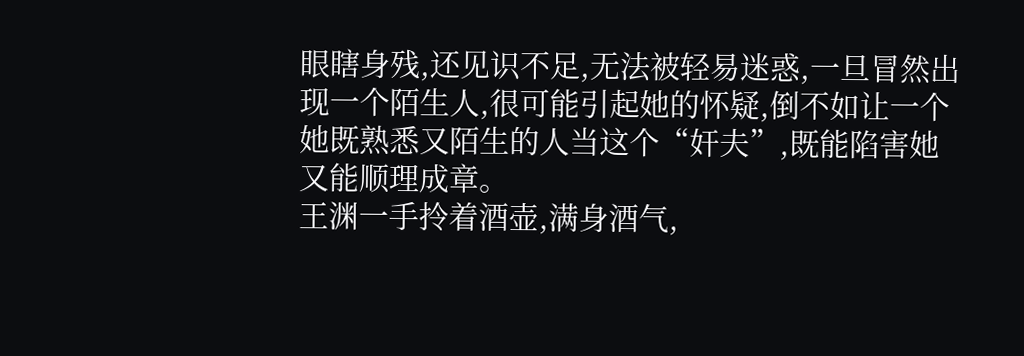眼瞎身残,还见识不足,无法被轻易迷惑,一旦冒然出现一个陌生人,很可能引起她的怀疑,倒不如让一个她既熟悉又陌生的人当这个“奸夫”,既能陷害她又能顺理成章。
王渊一手拎着酒壶,满身酒气,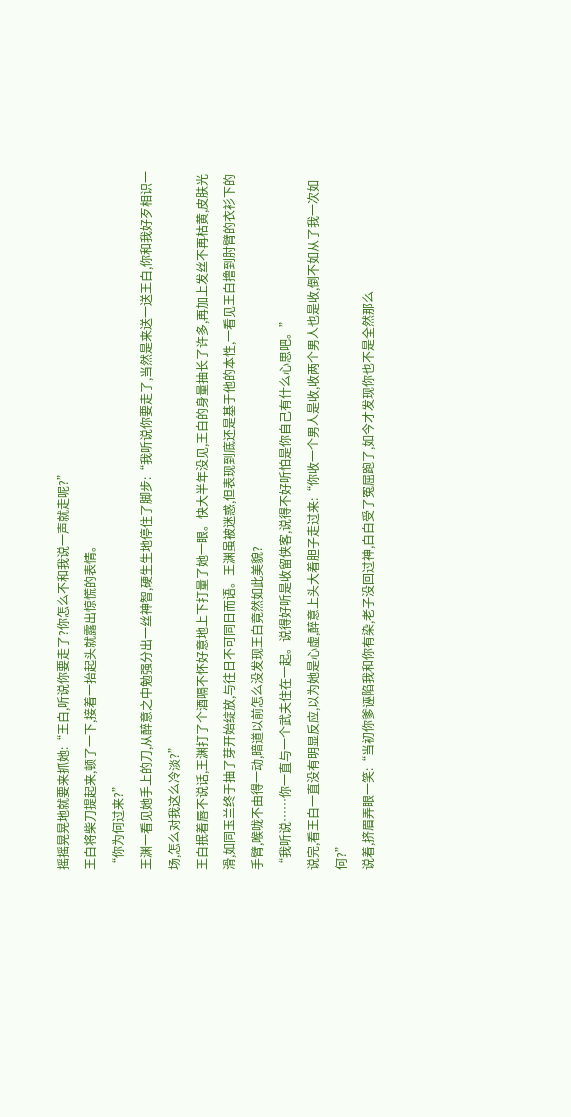摇摇晃晃地就要来抓她:“王白,听说你要走了?你怎么不和我说一声就走呢?”
王白将柴刀提起来,顿了一下,接着一抬起头就露出惊慌的表情。
“你为何过来?”
王渊一看见她手上的刀,从醉意之中勉强分出一丝神智,硬生生地停住了脚步:“我听说你要走了,当然是来送一送王白,你和我好歹相识一场,怎么对我这么冷淡?”
王白抿着唇不说话,王渊打了个酒嗝不怀好意地上下打量了她一眼。快大半年没见,王白的身量抽长了许多,再加上发丝不再枯黄,皮肤光滑,如同玉兰终于抽了芽开始绽放,与往日不可同日而语。王渊虽被迷惑,但表现到底还是基于他的本性,一看见王白撸到肘臂的衣衫下的手臂,喉咙不由得一动,暗道以前怎么没发现王白竟然如此美貌?
“我听说……你一直与一个武夫住在一起。说得好听是收留侠客,说得不好听怕是你自己有什么心思吧。”
说完,看王白一直没有明显反应,以为她是心虚,醉意上头大着胆子走过来:“你收一个男人是收,收两个男人也是收,倒不如从了我一次如何?”
说着,挤眉弄眼一笑:“当初你爹诬陷我和你有染,老子没回过神,白白受了冤屈跑了,如今才发现你也不是全然那么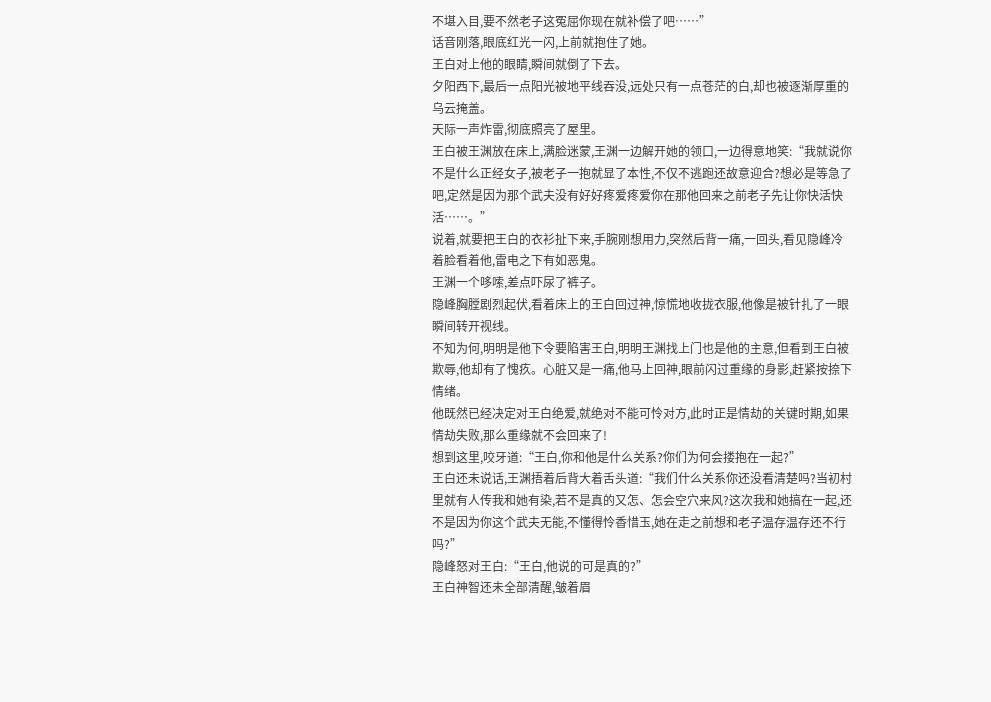不堪入目,要不然老子这冤屈你现在就补偿了吧……”
话音刚落,眼底红光一闪,上前就抱住了她。
王白对上他的眼睛,瞬间就倒了下去。
夕阳西下,最后一点阳光被地平线吞没,远处只有一点苍茫的白,却也被逐渐厚重的乌云掩盖。
天际一声炸雷,彻底照亮了屋里。
王白被王渊放在床上,满脸迷蒙,王渊一边解开她的领口,一边得意地笑:“我就说你不是什么正经女子,被老子一抱就显了本性,不仅不逃跑还故意迎合?想必是等急了吧,定然是因为那个武夫没有好好疼爱疼爱你在那他回来之前老子先让你快活快活……。”
说着,就要把王白的衣衫扯下来,手腕刚想用力,突然后背一痛,一回头,看见隐峰冷着脸看着他,雷电之下有如恶鬼。
王渊一个哆嗦,差点吓尿了裤子。
隐峰胸膛剧烈起伏,看着床上的王白回过神,惊慌地收拢衣服,他像是被针扎了一眼瞬间转开视线。
不知为何,明明是他下令要陷害王白,明明王渊找上门也是他的主意,但看到王白被欺辱,他却有了愧疚。心脏又是一痛,他马上回神,眼前闪过重缘的身影,赶紧按捺下情绪。
他既然已经决定对王白绝爱,就绝对不能可怜对方,此时正是情劫的关键时期,如果情劫失败,那么重缘就不会回来了!
想到这里,咬牙道:“王白,你和他是什么关系?你们为何会搂抱在一起?”
王白还未说话,王渊捂着后背大着舌头道:“我们什么关系你还没看清楚吗?当初村里就有人传我和她有染,若不是真的又怎、怎会空穴来风?这次我和她搞在一起,还不是因为你这个武夫无能,不懂得怜香惜玉,她在走之前想和老子温存温存还不行吗?”
隐峰怒对王白:“王白,他说的可是真的?”
王白神智还未全部清醒,皱着眉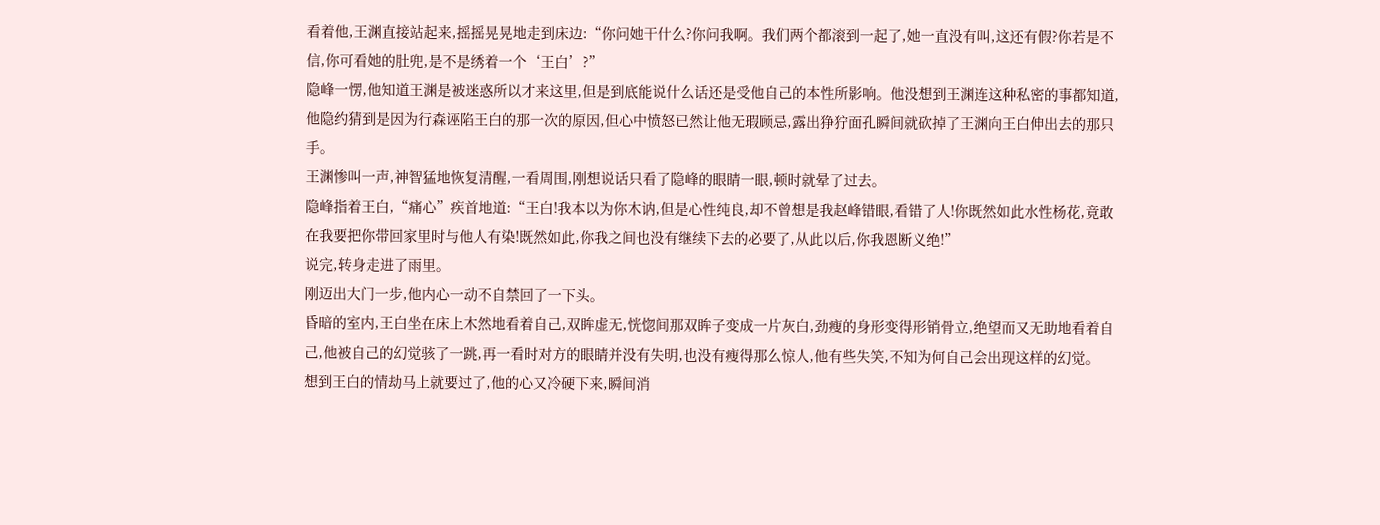看着他,王渊直接站起来,摇摇晃晃地走到床边:“你问她干什么?你问我啊。我们两个都滚到一起了,她一直没有叫,这还有假?你若是不信,你可看她的肚兜,是不是绣着一个‘王白’?”
隐峰一愣,他知道王渊是被迷惑所以才来这里,但是到底能说什么话还是受他自己的本性所影响。他没想到王渊连这种私密的事都知道,他隐约猜到是因为行森诬陷王白的那一次的原因,但心中愤怒已然让他无瑕顾忌,露出狰狞面孔瞬间就砍掉了王渊向王白伸出去的那只手。
王渊惨叫一声,神智猛地恢复清醒,一看周围,刚想说话只看了隐峰的眼睛一眼,顿时就晕了过去。
隐峰指着王白,“痛心”疾首地道:“王白!我本以为你木讷,但是心性纯良,却不曾想是我赵峰错眼,看错了人!你既然如此水性杨花,竟敢在我要把你带回家里时与他人有染!既然如此,你我之间也没有继续下去的必要了,从此以后,你我恩断义绝!”
说完,转身走进了雨里。
刚迈出大门一步,他内心一动不自禁回了一下头。
昏暗的室内,王白坐在床上木然地看着自己,双眸虚无,恍惚间那双眸子变成一片灰白,劲瘦的身形变得形销骨立,绝望而又无助地看着自己,他被自己的幻觉骇了一跳,再一看时对方的眼睛并没有失明,也没有瘦得那么惊人,他有些失笑,不知为何自己会出现这样的幻觉。
想到王白的情劫马上就要过了,他的心又冷硬下来,瞬间消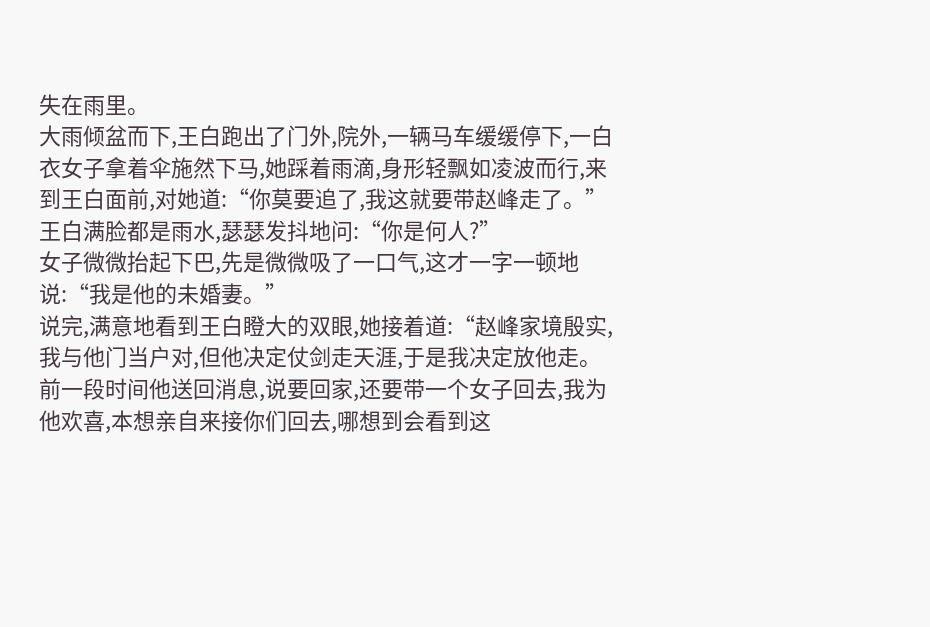失在雨里。
大雨倾盆而下,王白跑出了门外,院外,一辆马车缓缓停下,一白衣女子拿着伞施然下马,她踩着雨滴,身形轻飘如凌波而行,来到王白面前,对她道:“你莫要追了,我这就要带赵峰走了。”
王白满脸都是雨水,瑟瑟发抖地问:“你是何人?”
女子微微抬起下巴,先是微微吸了一口气,这才一字一顿地说:“我是他的未婚妻。”
说完,满意地看到王白瞪大的双眼,她接着道:“赵峰家境殷实,我与他门当户对,但他决定仗剑走天涯,于是我决定放他走。前一段时间他送回消息,说要回家,还要带一个女子回去,我为他欢喜,本想亲自来接你们回去,哪想到会看到这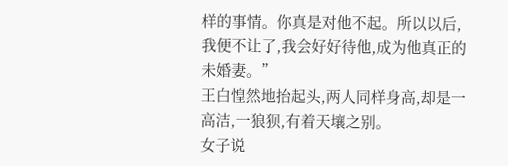样的事情。你真是对他不起。所以以后,我便不让了,我会好好待他,成为他真正的未婚妻。”
王白惶然地抬起头,两人同样身高,却是一高洁,一狼狈,有着天壤之别。
女子说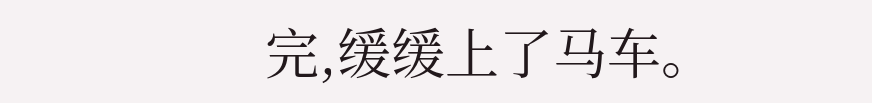完,缓缓上了马车。